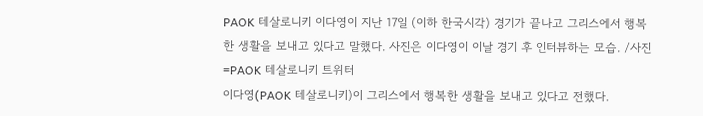PAOK 테살로니키 이다영이 지난 17일 (이하 한국시각) 경기가 끝나고 그리스에서 행복한 생활을 보내고 있다고 말했다. 사진은 이다영이 이날 경기 후 인터뷰하는 모습. /사진=PAOK 테살로니키 트위터
이다영(PAOK 테살로니키)이 그리스에서 행복한 생활을 보내고 있다고 전했다.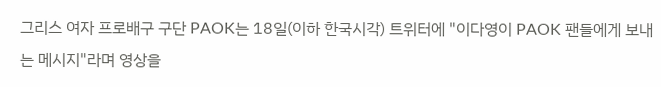그리스 여자 프로배구 구단 PAOK는 18일(이하 한국시각) 트위터에 "이다영이 PAOK 팬들에게 보내는 메시지"라며 영상을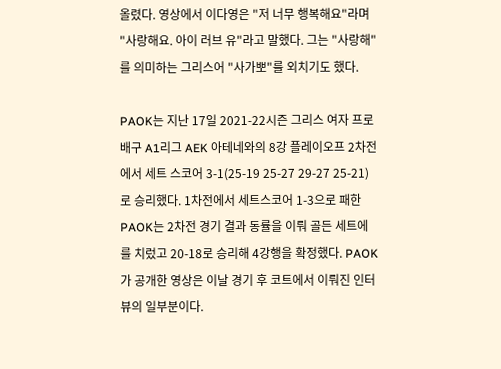올렸다. 영상에서 이다영은 "저 너무 행복해요"라며 "사랑해요. 아이 러브 유"라고 말했다. 그는 "사랑해"를 의미하는 그리스어 "사가뽀"를 외치기도 했다.

PAOK는 지난 17일 2021-22시즌 그리스 여자 프로배구 A1리그 AEK 아테네와의 8강 플레이오프 2차전에서 세트 스코어 3-1(25-19 25-27 29-27 25-21)로 승리했다. 1차전에서 세트스코어 1-3으로 패한 PAOK는 2차전 경기 결과 동률을 이뤄 골든 세트에를 치렀고 20-18로 승리해 4강행을 확정했다. PAOK가 공개한 영상은 이날 경기 후 코트에서 이뤄진 인터뷰의 일부분이다.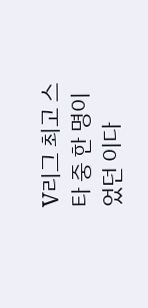V리그 최고 스타 중 한 명이었던 이다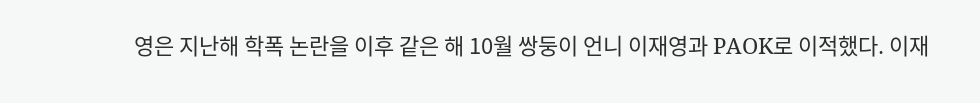영은 지난해 학폭 논란을 이후 같은 해 10월 쌍둥이 언니 이재영과 PAOK로 이적했다. 이재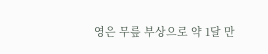영은 무릎 부상으로 약 1달 만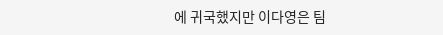에 귀국했지만 이다영은 팀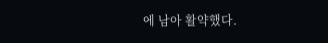에 남아 활약했다.